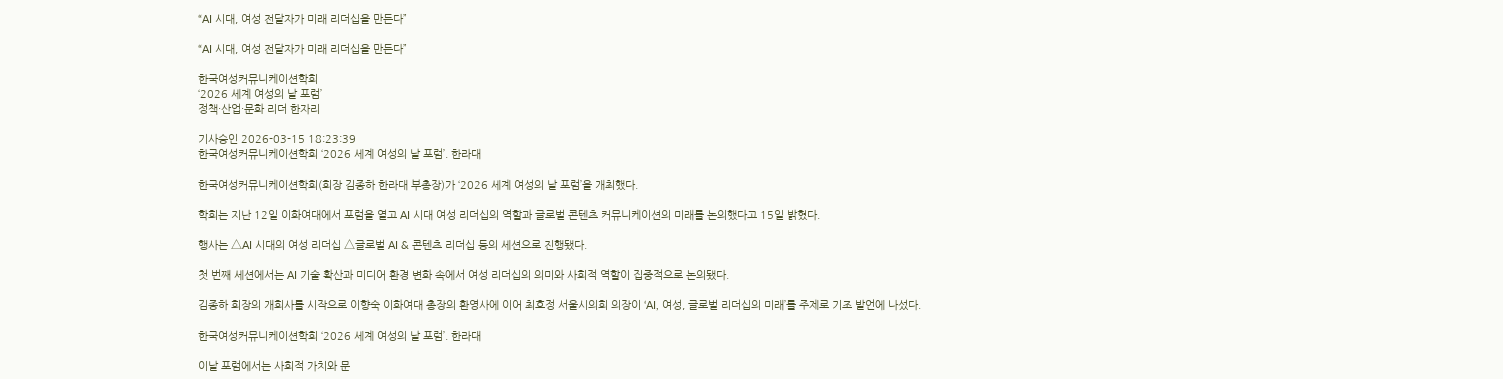“AI 시대, 여성 전달자가 미래 리더십을 만든다”

“AI 시대, 여성 전달자가 미래 리더십을 만든다”

한국여성커뮤니케이션학회
‘2026 세계 여성의 날 포럼’
정책·산업·문화 리더 한자리

기사승인 2026-03-15 18:23:39
한국여성커뮤니케이션학회 ‘2026 세계 여성의 날 포럼’. 한라대

한국여성커뮤니케이션학회(회장 김종하 한라대 부총장)가 ‘2026 세계 여성의 날 포럼’을 개최했다.

학회는 지난 12일 이화여대에서 포럼을 열고 AI 시대 여성 리더십의 역할과 글로벌 콘텐츠 커뮤니케이션의 미래를 논의했다고 15일 밝혔다.

행사는 △AI 시대의 여성 리더십 △글로벌 AI & 콘텐츠 리더십 등의 세션으로 진행됐다.

첫 번째 세션에서는 AI 기술 확산과 미디어 환경 변화 속에서 여성 리더십의 의미와 사회적 역할이 집중적으로 논의됐다.

김종하 회장의 개회사를 시작으로 이향숙 이화여대 총장의 환영사에 이어 최호정 서울시의회 의장이 ‘AI, 여성, 글로벌 리더십의 미래’를 주제로 기조 발언에 나섰다.

한국여성커뮤니케이션학회 ‘2026 세계 여성의 날 포럼’. 한라대

이날 포럼에서는 사회적 가치와 문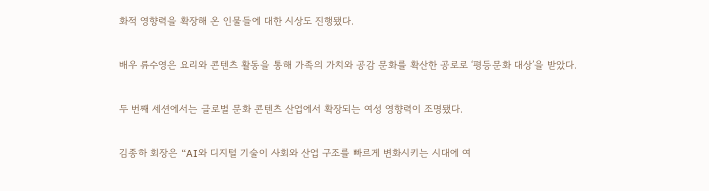화적 영향력을 확장해 온 인물들에 대한 시상도 진행됐다.

배우 류수영은 요리와 콘텐츠 활동을 통해 가족의 가치와 공감 문화를 확산한 공로로 ‘평등문화 대상’을 받았다.

두 번째 세션에서는 글로벌 문화 콘텐츠 산업에서 확장되는 여성 영향력이 조명됐다.

김종하 회장은 “AI와 디지털 기술이 사회와 산업 구조를 빠르게 변화시키는 시대에 여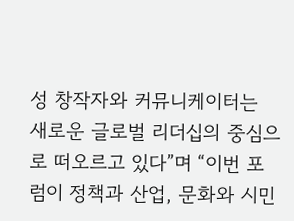성 창작자와 커뮤니케이터는 새로운 글로벌 리더십의 중심으로 떠오르고 있다”며 “이번 포럼이 정책과 산업, 문화와 시민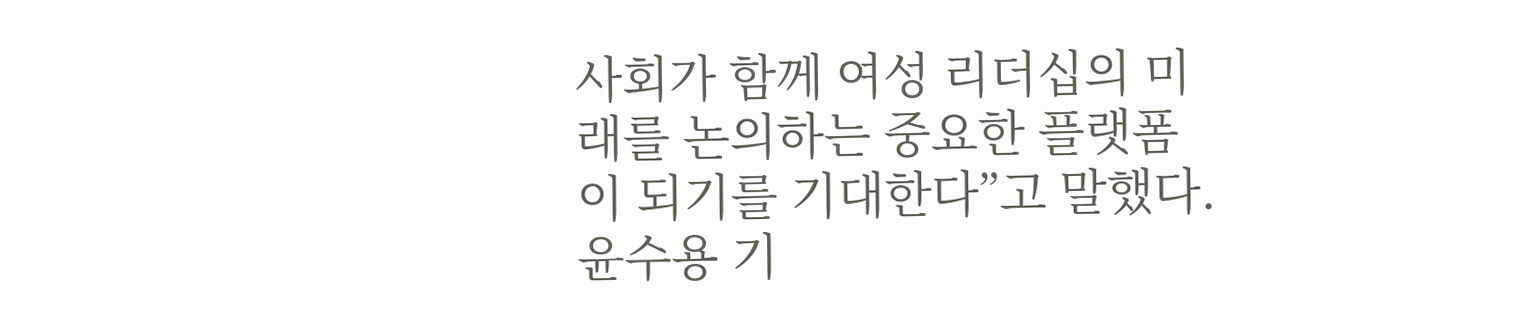사회가 함께 여성 리더십의 미래를 논의하는 중요한 플랫폼이 되기를 기대한다”고 말했다.
윤수용 기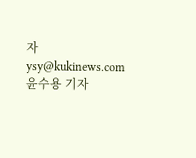자
ysy@kukinews.com
윤수용 기자